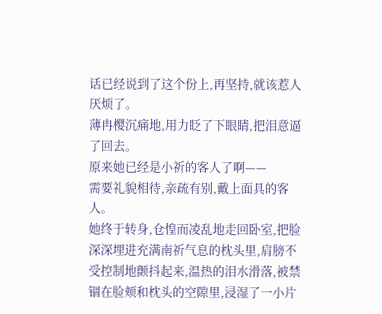话已经说到了这个份上,再坚持,就该惹人厌烦了。
薄冉樱沉痛地,用力眨了下眼睛,把泪意逼了回去。
原来她已经是小祈的客人了啊——
需要礼貌相待,亲疏有别,戴上面具的客人。
她终于转身,仓惶而凌乱地走回卧室,把脸深深埋进充满南祈气息的枕头里,肩膀不受控制地颤抖起来,温热的泪水滑落,被禁锢在脸颊和枕头的空隙里,浸湿了一小片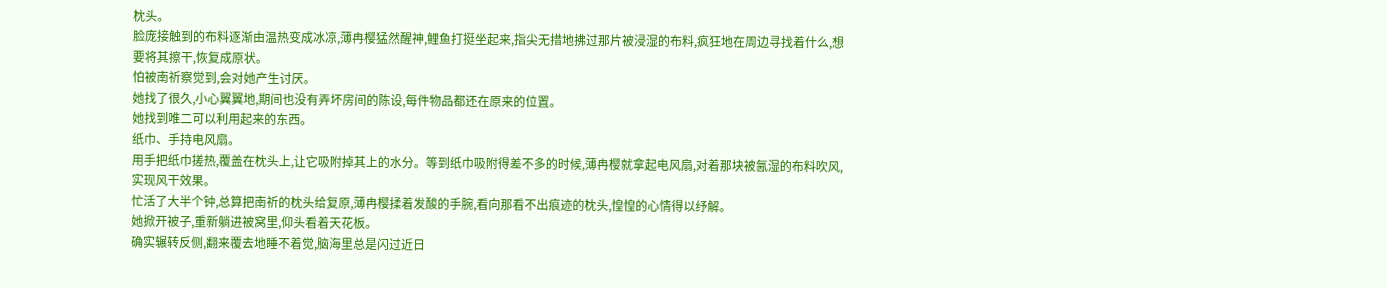枕头。
脸庞接触到的布料逐渐由温热变成冰凉,薄冉樱猛然醒神,鲤鱼打挺坐起来,指尖无措地拂过那片被浸湿的布料,疯狂地在周边寻找着什么,想要将其擦干,恢复成原状。
怕被南祈察觉到,会对她产生讨厌。
她找了很久,小心翼翼地,期间也没有弄坏房间的陈设,每件物品都还在原来的位置。
她找到唯二可以利用起来的东西。
纸巾、手持电风扇。
用手把纸巾搓热,覆盖在枕头上,让它吸附掉其上的水分。等到纸巾吸附得差不多的时候,薄冉樱就拿起电风扇,对着那块被氤湿的布料吹风,实现风干效果。
忙活了大半个钟,总算把南祈的枕头给复原,薄冉樱揉着发酸的手腕,看向那看不出痕迹的枕头,惶惶的心情得以纾解。
她掀开被子,重新躺进被窝里,仰头看着天花板。
确实辗转反侧,翻来覆去地睡不着觉,脑海里总是闪过近日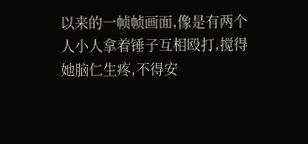以来的一帧帧画面,像是有两个人小人拿着锤子互相殴打,搅得她脑仁生疼,不得安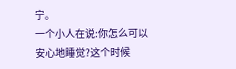宁。
一个小人在说:你怎么可以安心地睡觉?这个时候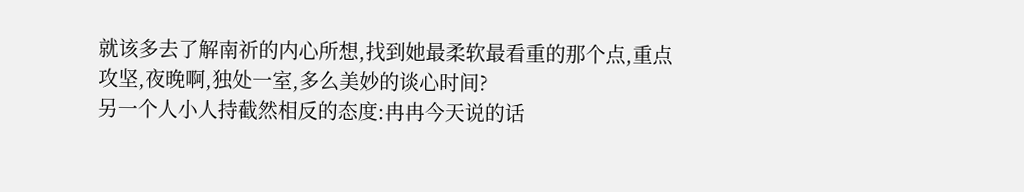就该多去了解南祈的内心所想,找到她最柔软最看重的那个点,重点攻坚,夜晚啊,独处一室,多么美妙的谈心时间?
另一个人小人持截然相反的态度:冉冉今天说的话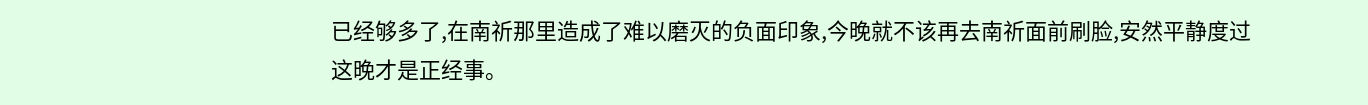已经够多了,在南祈那里造成了难以磨灭的负面印象,今晚就不该再去南祈面前刷脸,安然平静度过这晚才是正经事。